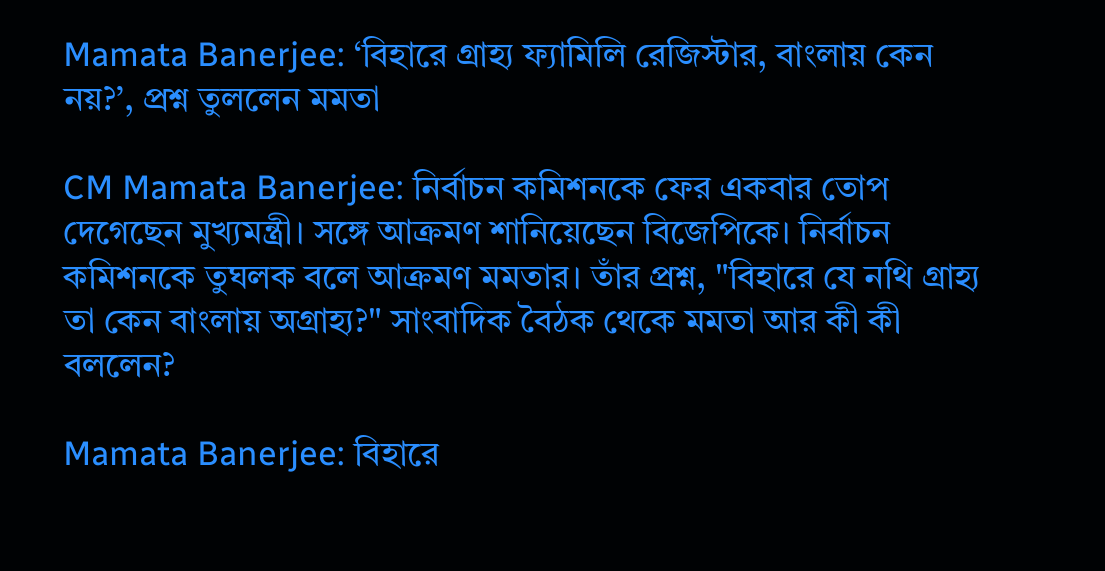Mamata Banerjee: ‘বিহারে গ্রাহ্য ফ্যামিলি রেজিস্টার, বাংলায় কেন নয়?’, প্রশ্ন তুললেন মমতা

CM Mamata Banerjee: নির্বাচন কমিশনকে ফের একবার তোপ দেগেছেন মুখ্যমন্ত্রী। সঙ্গে আক্রমণ শানিয়েছেন বিজেপিকে। নির্বাচন কমিশনকে তুঘলক বলে আক্রমণ মমতার। তাঁর প্রশ্ন, "বিহারে যে নথি গ্রাহ্য তা কেন বাংলায় অগ্রাহ্য?" সাংবাদিক বৈঠক থেকে মমতা আর কী কী বললেন?

Mamata Banerjee: বিহারে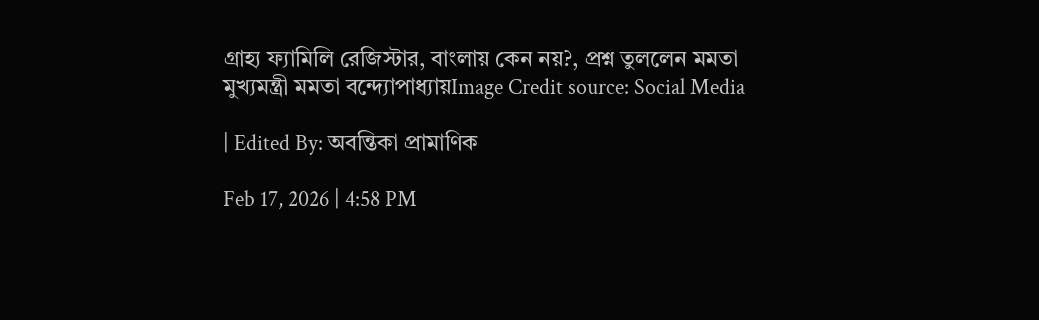গ্রাহ্য ফ্যামিলি রেজিস্টার, বাংলায় কেন নয়?, প্রশ্ন তুললেন মমতা
মুখ্যমন্ত্রী মমতা বন্দ্যোপাধ্যায়Image Credit source: Social Media

| Edited By: অবন্তিকা প্রামাণিক

Feb 17, 2026 | 4:58 PM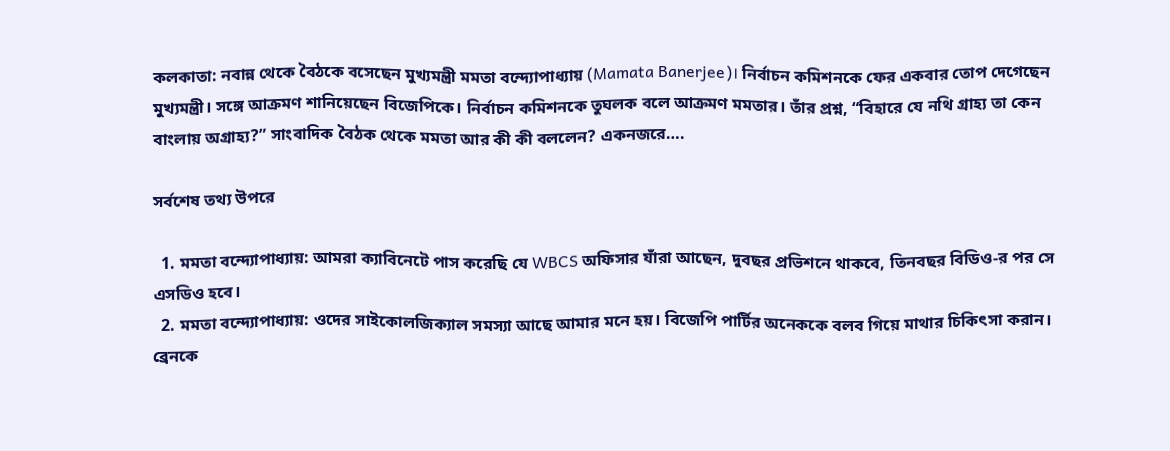কলকাতা: নবান্ন থেকে বৈঠকে বসেছেন মুখ্যমন্ত্রী মমতা বন্দ্যোপাধ্যায় (Mamata Banerjee)। নির্বাচন কমিশনকে ফের একবার তোপ দেগেছেন মুখ্যমন্ত্রী। সঙ্গে আক্রমণ শানিয়েছেন বিজেপিকে। নির্বাচন কমিশনকে তুঘলক বলে আক্রমণ মমতার। তাঁর প্রশ্ন, “বিহারে যে নথি গ্রাহ্য তা কেন বাংলায় অগ্রাহ্য?” সাংবাদিক বৈঠক থেকে মমতা আর কী কী বললেন? একনজরে….

সর্বশেষ তথ্য উপরে

  1. মমতা বন্দ্যোপাধ্যায়: আমরা ক্যাবিনেটে পাস করেছি যে WBCS অফিসার যাঁরা আছেন, দুবছর প্রভিশনে থাকবে, তিনবছর বিডিও-র পর সে এসডিও হবে।
  2. মমতা বন্দ্যোপাধ্যায়: ওদের সাইকোলজিক্যাল সমস্যা আছে আমার মনে হয়। বিজেপি পার্টির অনেককে বলব গিয়ে মাথার চিকিৎসা করান। ব্রেনকে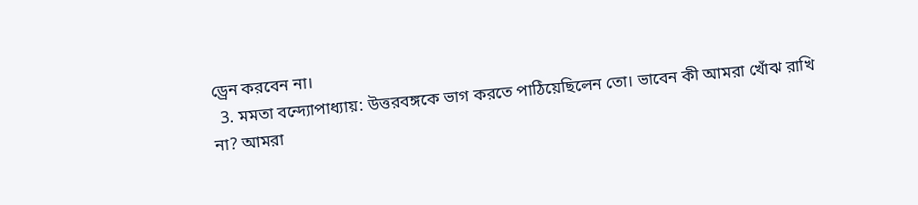ড্রেন করবেন না।
  3. মমতা বন্দ্যোপাধ্যায়: উত্তরবঙ্গকে ভাগ করতে পাঠিয়েছিলেন তো। ভাবেন কী আমরা খোঁঝ রাখি না? আমরা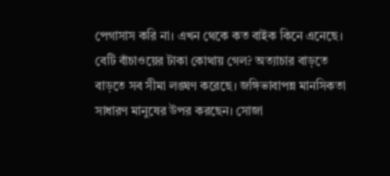পেগাসাস করি না। এখন থেকে কত বাইক কিনে এনেছে। বেটি বাঁচাওয়ের টাকা কোথায় গেল? অত্যাচার বাড়তে বাড়তে সব সীমা লঙ্ঘণ করেছে। জঙ্গিভাবাপন্ন মানসিকতা সাধারণ মানুষের উপর করছেন। সোজা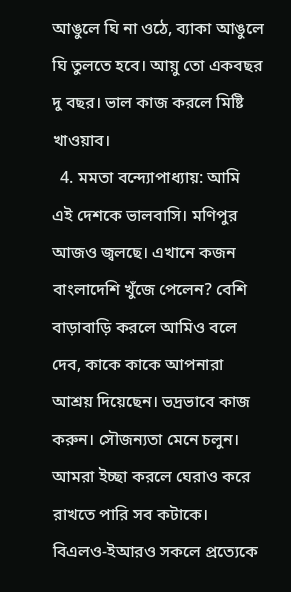আঙুলে ঘি না ওঠে, ব্যাকা আঙুলে ঘি তুলতে হবে। আয়ু তো একবছর দু বছর। ভাল কাজ করলে মিষ্টি খাওয়াব।
  4. মমতা বন্দ্যোপাধ্যায়: আমি এই দেশকে ভালবাসি। মণিপুর আজও জ্বলছে। এখানে কজন বাংলাদেশি খুঁজে পেলেন? বেশি বাড়াবাড়ি করলে আমিও বলে দেব, কাকে কাকে আপনারা আশ্রয় দিয়েছেন। ভদ্রভাবে কাজ করুন। সৌজন্যতা মেনে চলুন। আমরা ইচ্ছা করলে ঘেরাও করে রাখতে পারি সব কটাকে। বিএলও-ইআরও সকলে প্রত্যেকে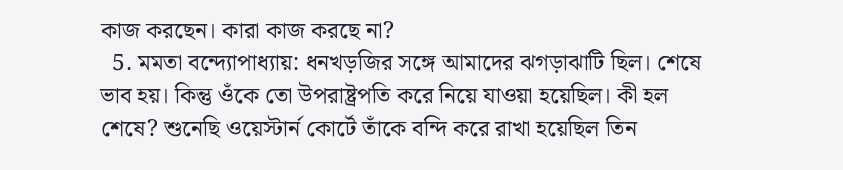কাজ করছেন। কারা কাজ করছে না?
  5. মমতা বন্দ্যোপাধ্যায়: ধনখড়জির সঙ্গে আমাদের ঝগড়াঝাটি ছিল। শেষে ভাব হয়। কিন্তু ওঁকে তো উপরাষ্ট্রপতি করে নিয়ে যাওয়া হয়েছিল। কী হল শেষে? শুনেছি ওয়েস্টার্ন কোর্টে তাঁকে বন্দি করে রাখা হয়েছিল তিন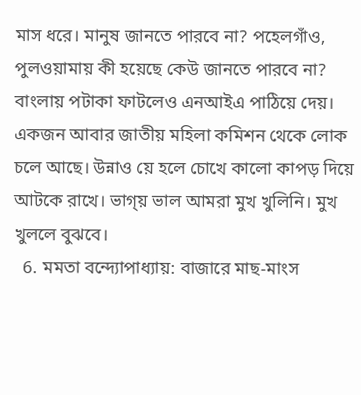মাস ধরে। মানুষ জানতে পারবে না? পহেলগাঁও, পুলওয়ামায় কী হয়েছে কেউ জানতে পারবে না? বাংলায় পটাকা ফাটলেও এনআইএ পাঠিয়ে দেয়। একজন আবার জাতীয় মহিলা কমিশন থেকে লোক চলে আছে। উন্নাও য়ে হলে চোখে কালো কাপড় দিয়ে আটকে রাখে। ভাগ্য় ভাল আমরা মুখ খুলিনি। মুখ খুললে বুঝবে।
  6. মমতা বন্দ্যোপাধ্যায়: বাজারে মাছ-মাংস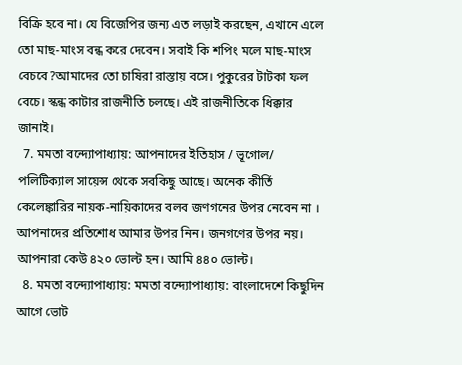বিক্রি হবে না। যে বিজেপির জন্য এত লড়াই করছেন, এখানে এলে তো মাছ-মাংস বন্ধ করে দেবেন। সবাই কি শপিং মলে মাছ-মাংস বেচবে?আমাদের তো চাষিরা রাস্তায় বসে। পুকুরের টাটকা ফল বেচে। স্কন্ধ কাটার রাজনীতি চলছে। এই রাজনীতিকে ধিক্কার জানাই।
  7. মমতা বন্দ্যোপাধ্যায়: আপনাদের ইতিহাস / ভূগোল/ পলিটিক্যাল সায়েন্স থেকে সবকিছু আছে। অনেক কীর্তি কেলেঙ্কারির নায়ক-নায়িকাদের বলব জণগনের উপর নেবেন না । আপনাদের প্রতিশোধ আমার উপর নিন। জনগণের উপর নয়। আপনারা কেউ ৪২০ ভোল্ট হন। আমি ৪৪০ ভোল্ট।
  8. মমতা বন্দ্যোপাধ্যায়: মমতা বন্দ্যোপাধ্যায়: বাংলাদেশে কিছুদিন আগে ভোট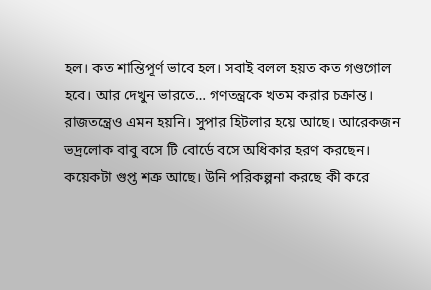হল। কত শান্তিপূর্ণ ভাবে হল। সবাই বলল হয়ত কত গণ্ডগোল হবে। আর দেখুন ভারতে… গণতন্ত্রকে খতম করার চক্রান্ত। রাজতন্ত্রেও এমন হয়নি। সুপার হিটলার হয়ে আছে। আরেকজন ভদ্রলোক বাবু বসে টি বোর্ডে বসে অধিকার হরণ করছেন। কয়েকটা গুপ্ত শত্রু আছে। উনি পরিকল্পনা করছে কী করে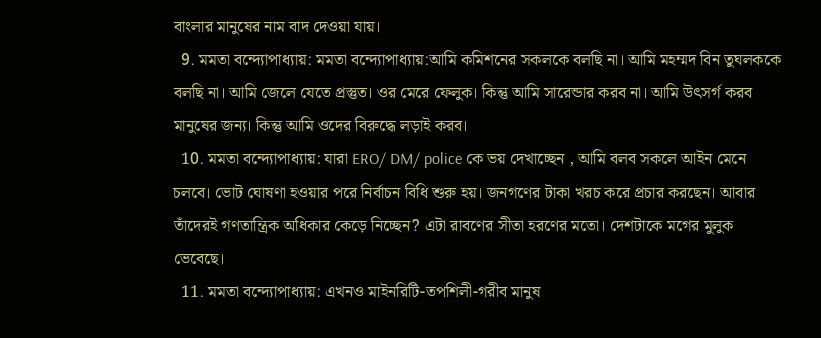বাংলার মানুষের নাম বাদ দেওয়া যায়।
  9. মমতা বন্দ্যোপাধ্যায়: মমতা বন্দ্যোপাধ্যায়:আমি কমিশনের সকলকে বলছি না। আমি মহম্মদ বিন তুঘলককে বলছি না। আমি জেলে যেতে প্রস্তুত। ওর মেরে ফেলুক। কিন্তু আমি সারেন্ডার করব না। আমি উৎসর্গ করব মানুষের জন্য। কিন্তু আমি ওদের বিরুদ্ধে লড়াই করব।
  10. মমতা বন্দ্যোপাধ্যায়: যারা ERO/ DM/ police কে ভয় দেখাচ্ছেন , আমি বলব সকলে আইন মেনে চলবে। ভোট ঘোষণা হওয়ার পরে নির্বাচন বিধি শুরু হয়। জনগণের টাকা খরচ করে প্রচার করছেন। আবার তাঁদেরই গণতান্ত্রিক অধিকার কেড়ে নিচ্ছেন? এটা রাবণের সীতা হরণের মতো। দেশটাকে মগের মুলুক ভেবেছে।
  11. মমতা বন্দ্যোপাধ্যায়: এখনও মাইনরিটি-তপশিলী-গরীব মানুষ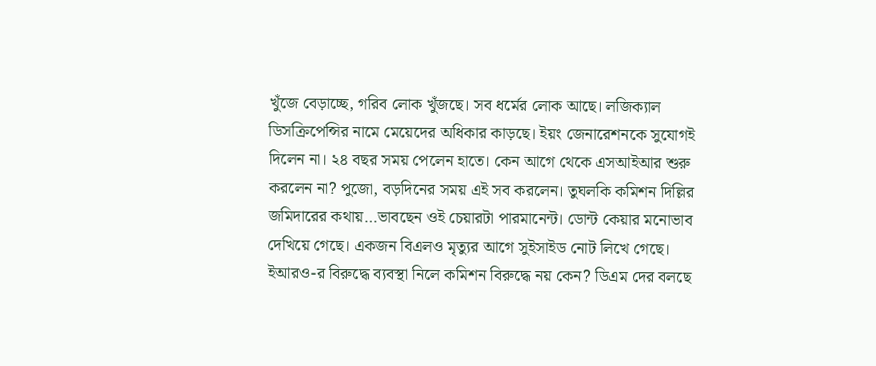খুঁজে বেড়াচ্ছে, গরিব লোক খুঁজছে। সব ধর্মের লোক আছে। লজিক্যাল ডিসক্রিপেন্সির নামে মেয়েদের অধিকার কাড়ছে। ইয়ং জেনারেশনকে সুযোগই দিলেন না। ২৪ বছর সময় পেলেন হাতে। কেন আগে থেকে এসআইআর শুরু করলেন না? পুজো, বড়দিনের সময় এই সব করলেন। তুঘলকি কমিশন দিল্লির জমিদারের কথায়…ভাবছেন ওই চেয়ারটা পারমানেন্ট। ডোন্ট কেয়ার মনোভাব দেখিয়ে গেছে। একজন বিএলও মৃত্যুর আগে সুইসাইড নোট লিখে গেছে। ইআরও-র বিরুদ্ধে ব্যবস্থা নিলে কমিশন বিরুদ্ধে নয় কেন? ডিএম দের বলছে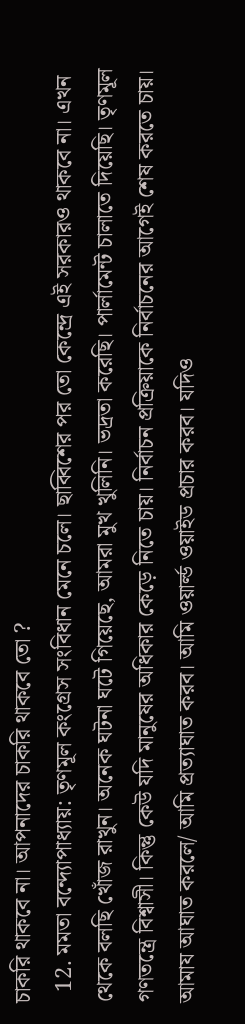চাকরি থাকবে না। আপনাদের চাকরি থাকবে তো ?
  12. মমতা বন্দ্যোপাধ্যায়: তৃণমূল কংগ্রেস সংবিধান মেনে চলে। ছাব্বিশের পর তো কেন্দ্রে এই সরকারও থাকবে না। এখন থেকে বলছি খোঁজ রাখুন। অনেক ঘটনা ঘটে গিয়েছে, আমরা মুখ খুলিনি। ভদ্রতা করেছি। পার্লামেন্ট চালাতে দিয়েছি। তৃণমূল গণতন্ত্রে বিশ্বাসী। কিন্তু কেউ যদি মানুষের অধিকার কেড়ে নিতে চায়। নির্বাচন প্রক্রিয়াকে নির্বাচনের আগেই শেষ করতে চায়। আমায আঘাত করলে/ আমি প্রত্যাঘাত করব। আমি ওয়ার্ল্ড ওয়াইড প্রচার করব। যদিও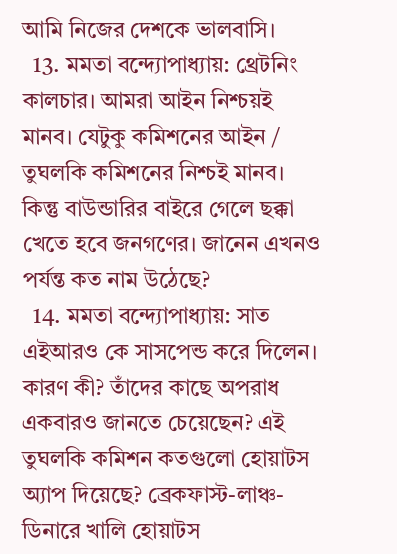আমি নিজের দেশকে ভালবাসি।
  13. মমতা বন্দ্যোপাধ্যায়: থ্রেটনিং কালচার। আমরা আইন নিশ্চয়ই মানব। যেটুকু কমিশনের আইন / তুঘলকি কমিশনের নিশ্চই মানব। কিন্তু বাউন্ডারির বাইরে গেলে ছক্কা খেতে হবে জনগণের। জানেন এখনও পর্যন্ত কত নাম উঠেছে?
  14. মমতা বন্দ্যোপাধ্যায়: সাত এইআরও কে সাসপেন্ড করে দিলেন। কারণ কী? তাঁদের কাছে অপরাধ একবারও জানতে চেয়েছেন? এই তুঘলকি কমিশন কতগুলো হোয়াটস অ্যাপ দিয়েছে? ব্রেকফাস্ট-লাঞ্চ-ডিনারে খালি হোয়াটস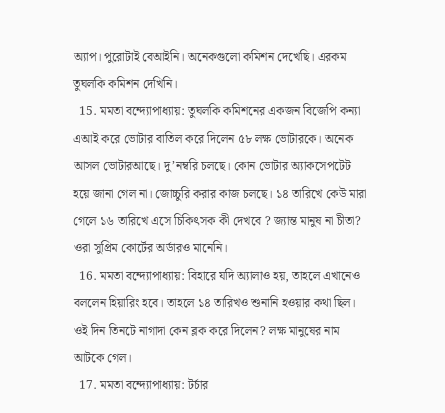অ্যাপ। পুরোটাই বেআইনি। অনেকগুলো কমিশন দেখেছি। এরকম তুঘলকি কমিশন দেখিনি।
  15. মমতা বন্দ্যোপাধ্যায়: তুঘলকি কমিশনের একজন বিজেপি কন‍্যা এআই করে ভোটার বাতিল করে দিলেন ৫৮ লক্ষ ভোটারকে। অনেক আসল ভোটারআছে। দু’নম্বরি চলছে। কোন ভোটার অ্যাকসেপটেট হয়ে জানা গেল না। জোচ্চুরি করার কাজ চলছে। ১৪ তারিখে কেউ মারা গেলে ১৬ তারিখে এসে চিকিৎসক কী দেখবে ? জ্যান্ত মানুষ না চীতা? ওরা সুপ্রিম কোর্টের অর্ডারও মানেনি।
  16. মমতা বন্দ্যোপাধ্যায়: বিহারে যদি অ্যালাও হয়, তাহলে এখানেও বললেন হিয়ারিং হবে। তাহলে ১৪ তারিখও শুনানি হওয়ার কথা ছিল। ওই দিন তিনটে নাগাদা কেন ব্লক করে দিলেন? লক্ষ মানুষের নাম আটকে গেল।
  17. মমতা বন্দ্যোপাধ্যায়: টর্চার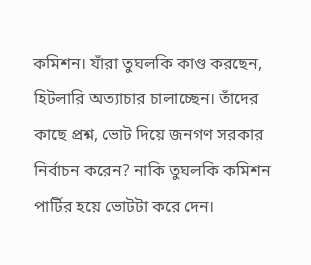কমিশন। যাঁরা তুঘলকি কাণ্ড করছেন, হিটলারি অত্যাচার চালাচ্ছেন। তাঁদের কাছে প্রশ্ন, ভোট দিয়ে জনগণ সরকার নির্বাচন করেন? নাকি তুঘলকি কমিশন পার্টির হয়ে ভোটটা করে দেন।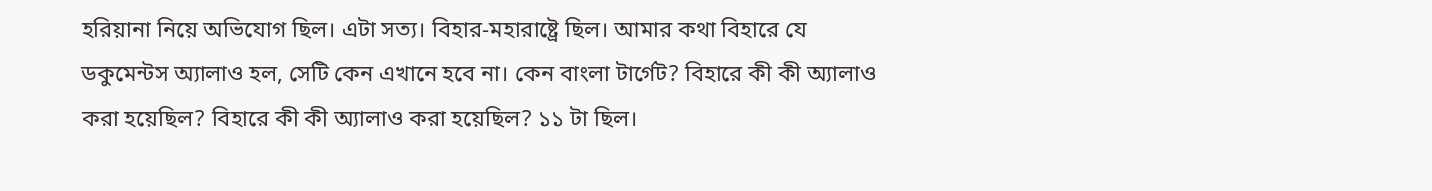হরিয়ানা নিয়ে অভিযোগ ছিল। এটা সত্য। বিহার-মহারাষ্ট্রে ছিল। আমার কথা বিহারে যে ডকুমেন্টস অ্যালাও হল, সেটি কেন এখানে হবে না। কেন বাংলা টার্গেট? বিহারে কী কী অ্যালাও করা হয়েছিল? বিহারে কী কী অ্যালাও করা হয়েছিল? ১১ টা ছিল।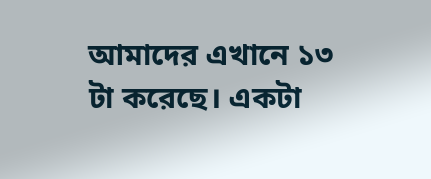আমাদের এখানে ১৩ টা করেছে। একটা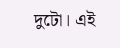দুটো। এই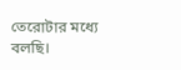তেরোটার মধ্যে বলছি।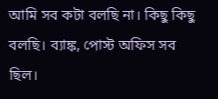আমি সব কটা বলছি না। কিছু কিছু বলছি। ব্যাঙ্ক, পোস্ট অফিস সব ছিল।